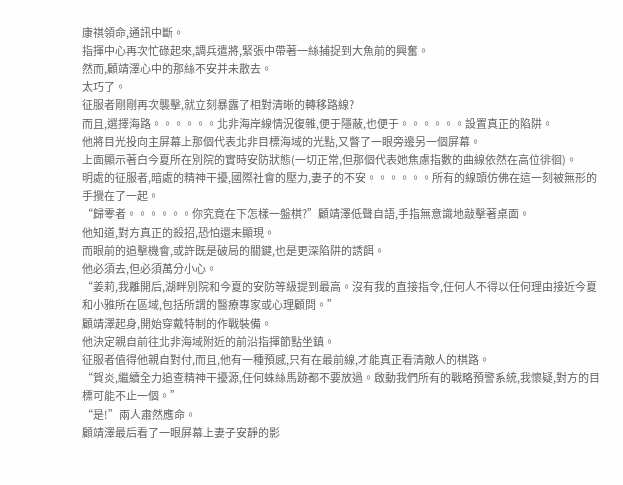康祺領命,通訊中斷。
指揮中心再次忙碌起來,調兵遣將,緊張中帶著一絲捕捉到大魚前的興奮。
然而,顧靖澤心中的那絲不安并未散去。
太巧了。
征服者剛剛再次襲擊,就立刻暴露了相對清晰的轉移路線?
而且,選擇海路。。。。。。北非海岸線情況復雜,便于隱蔽,也便于。。。。。。設置真正的陷阱。
他將目光投向主屏幕上那個代表北非目標海域的光點,又瞥了一眼旁邊另一個屏幕。
上面顯示著白今夏所在別院的實時安防狀態(一切正常,但那個代表她焦慮指數的曲線依然在高位徘徊)。
明處的征服者,暗處的精神干擾,國際社會的壓力,妻子的不安。。。。。。所有的線頭仿佛在這一刻被無形的手攪在了一起。
“歸零者。。。。。。你究竟在下怎樣一盤棋?”顧靖澤低聲自語,手指無意識地敲擊著桌面。
他知道,對方真正的殺招,恐怕還未顯現。
而眼前的追擊機會,或許既是破局的關鍵,也是更深陷阱的誘餌。
他必須去,但必須萬分小心。
“姜莉,我離開后,湖畔別院和今夏的安防等級提到最高。沒有我的直接指令,任何人不得以任何理由接近今夏和小雅所在區域,包括所謂的醫療專家或心理顧問。”
顧靖澤起身,開始穿戴特制的作戰裝備。
他決定親自前往北非海域附近的前沿指揮節點坐鎮。
征服者值得他親自對付,而且,他有一種預感,只有在最前線,才能真正看清敵人的棋路。
“賀炎,繼續全力追查精神干擾源,任何蛛絲馬跡都不要放過。啟動我們所有的戰略預警系統,我懷疑,對方的目標可能不止一個。”
“是!”兩人肅然應命。
顧靖澤最后看了一眼屏幕上妻子安靜的影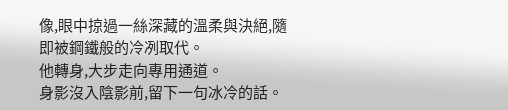像,眼中掠過一絲深藏的溫柔與決絕,隨即被鋼鐵般的冷冽取代。
他轉身,大步走向專用通道。
身影沒入陰影前,留下一句冰冷的話。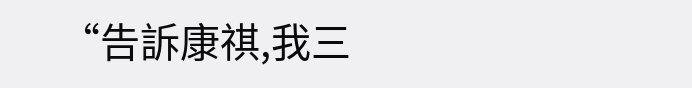“告訴康祺,我三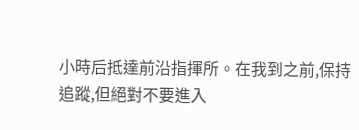小時后抵達前沿指揮所。在我到之前,保持追蹤,但絕對不要進入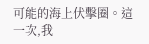可能的海上伏擊圈。這一次,我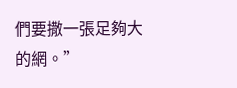們要撒一張足夠大的網。”